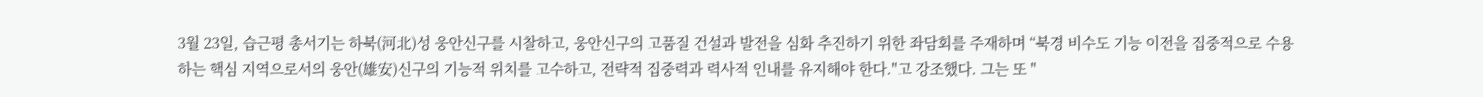3월 23일, 습근평 총서기는 하북(河北)성 웅안신구를 시찰하고, 웅안신구의 고품질 건설과 발전을 심화 추진하기 위한 좌담회를 주재하며 “북경 비수도 기능 이전을 집중적으로 수용하는 핵심 지역으로서의 웅안(雄安)신구의 기능적 위치를 고수하고, 전략적 집중력과 력사적 인내를 유지해야 한다."고 강조했다. 그는 또 "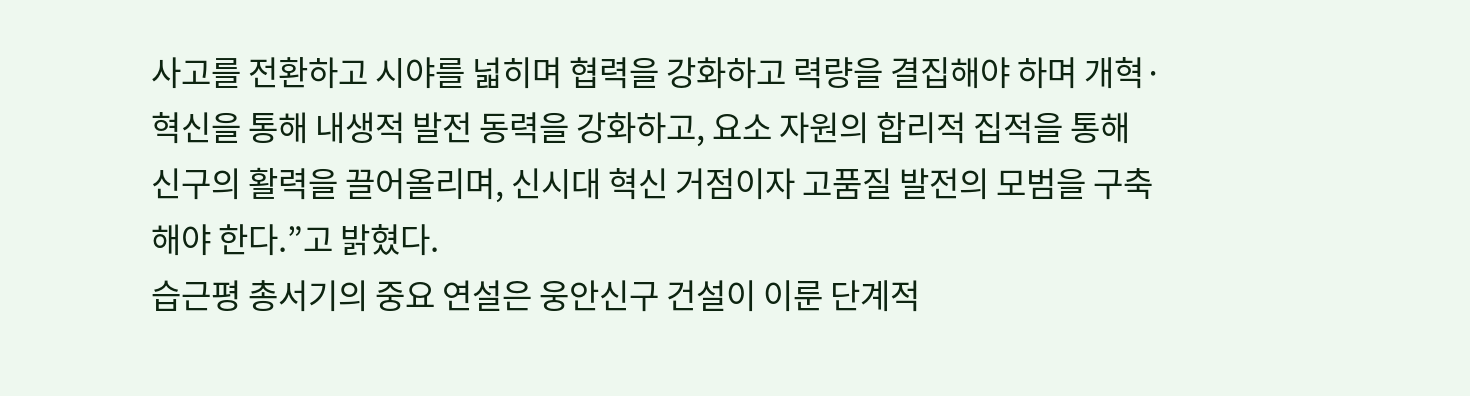사고를 전환하고 시야를 넓히며 협력을 강화하고 력량을 결집해야 하며 개혁·혁신을 통해 내생적 발전 동력을 강화하고, 요소 자원의 합리적 집적을 통해 신구의 활력을 끌어올리며, 신시대 혁신 거점이자 고품질 발전의 모범을 구축해야 한다.”고 밝혔다.
습근평 총서기의 중요 연설은 웅안신구 건설이 이룬 단계적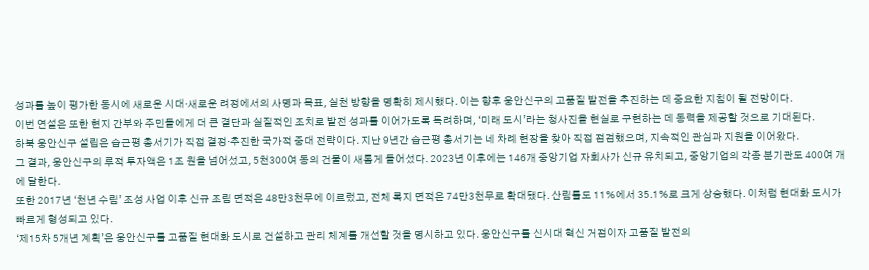성과를 높이 평가한 동시에 새로운 시대·새로운 려정에서의 사명과 목표, 실천 방향을 명확히 제시했다. 이는 향후 웅안신구의 고품질 발전을 추진하는 데 중요한 지침이 될 전망이다.
이번 연설은 또한 현지 간부와 주민들에게 더 큰 결단과 실질적인 조치로 발전 성과를 이어가도록 독려하며, ‘미래 도시’라는 청사진을 현실로 구현하는 데 동력을 제공할 것으로 기대된다.
하북 웅안신구 설립은 습근평 총서기가 직접 결정·추진한 국가적 중대 전략이다. 지난 9년간 습근평 총서기는 네 차례 현장을 찾아 직접 점검했으며, 지속적인 관심과 지원을 이어왔다.
그 결과, 웅안신구의 루적 투자액은 1조 원을 넘어섰고, 5천300여 동의 건물이 새롭게 들어섰다. 2023년 이후에는 146개 중앙기업 자회사가 신규 유치되고, 중앙기업의 각종 분기관도 400여 개에 달한다.
또한 2017년 ‘천년 수림’ 조성 사업 이후 신규 조림 면적은 48만3천무에 이르렀고, 전체 록지 면적은 74만3천무로 확대됐다. 산림률도 11%에서 35.1%로 크게 상승했다. 이처럼 현대화 도시가 빠르게 형성되고 있다.
‘제15차 5개년 계획’은 웅안신구를 고품질 현대화 도시로 건설하고 관리 체계를 개선할 것을 명시하고 있다. 웅안신구를 신시대 혁신 거점이자 고품질 발전의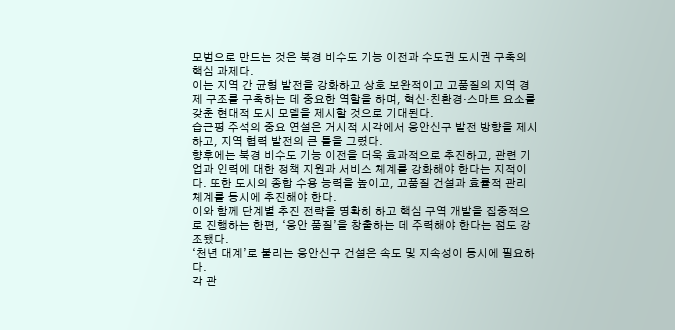모범으로 만드는 것은 북경 비수도 기능 이전과 수도권 도시권 구축의 핵심 과제다.
이는 지역 간 균형 발전을 강화하고 상호 보완적이고 고품질의 지역 경제 구조를 구축하는 데 중요한 역할을 하며, 혁신·친환경·스마트 요소를 갖춘 현대적 도시 모델을 제시할 것으로 기대된다.
습근평 주석의 중요 연설은 거시적 시각에서 웅안신구 발전 방향을 제시하고, 지역 협력 발전의 큰 틀을 그렸다.
향후에는 북경 비수도 기능 이전을 더욱 효과적으로 추진하고, 관련 기업과 인력에 대한 정책 지원과 서비스 체계를 강화해야 한다는 지적이다. 또한 도시의 종합 수용 능력을 높이고, 고품질 건설과 효률적 관리 체계를 동시에 추진해야 한다.
이와 함께 단계별 추진 전략을 명확히 하고 핵심 구역 개발을 집중적으로 진행하는 한편, ‘웅안 품질’을 창출하는 데 주력해야 한다는 점도 강조됐다.
‘천년 대계’로 불리는 웅안신구 건설은 속도 및 지속성이 동시에 필요하다.
각 관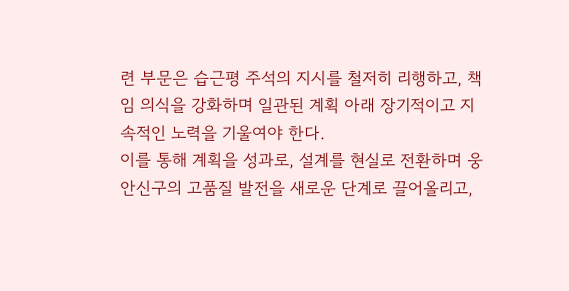련 부문은 습근평 주석의 지시를 철저히 리행하고, 책임 의식을 강화하며 일관된 계획 아래 장기적이고 지속적인 노력을 기울여야 한다.
이를 통해 계획을 성과로, 설계를 현실로 전환하며 웅안신구의 고품질 발전을 새로운 단계로 끌어올리고,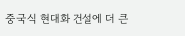중국식 현대화 건설에 더 큰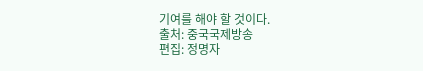기여를 해야 할 것이다.
출처: 중국국제방송
편집: 정명자